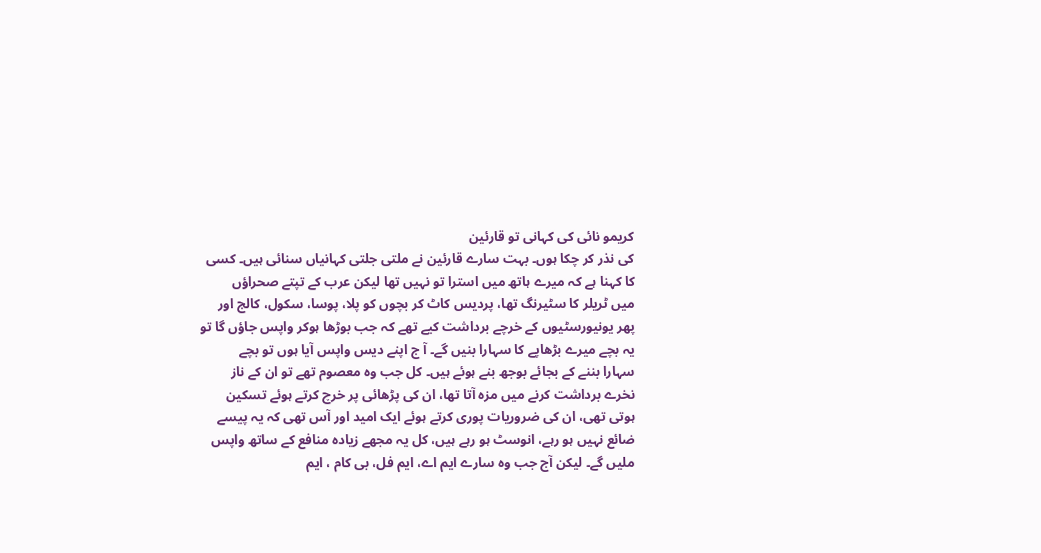کریمو نائی کی کہانی تو قارئین
کی نذر کر چکا ہوں۔ بہت سارے قارئین نے ملتی جلتی کہانیاں سنائی ہیں۔ کسی
کا کہنا ہے کہ میرے ہاتھ میں استرا تو نہیں تھا لیکن عرب کے تپتے صحراؤں
میں ٹریلر کا سٹیرنگ تھا، پردیس کاٹ کر بچوں کو پلا، پوسا، سکول، کالج اور
پھر یونیورسٹیوں کے خرچے برداشت کیے تھے کہ جب بوڑھا ہوکر واپس جاؤں گا تو
یہ بچے میرے بڑھاپے کا سہارا بنیں گے۔ آ ج اپنے دیس واپس آیا ہوں تو بچے
سہارا بننے کے بجائے بوجھ بنے ہوئے ہیں۔ کل جب وہ معصوم تھے تو ان کے ناز
نخرے برداشت کرنے میں مزہ آتا تھا، ان کی پڑھائی پر خرچ کرتے ہوئے تسکین
ہوتی تھی، ان کی ضروریات پوری کرتے ہوئے ایک امید اور آس تھی کہ یہ پیسے
ضائع نہیں ہو رہے، انوسٹ ہو رہے ہیں، کل یہ مجھے زیادہ منافع کے ساتھ واپس
ملیں گے۔ لیکن آج جب وہ سارے ایم اے، ایم فل، بی کام ، ایم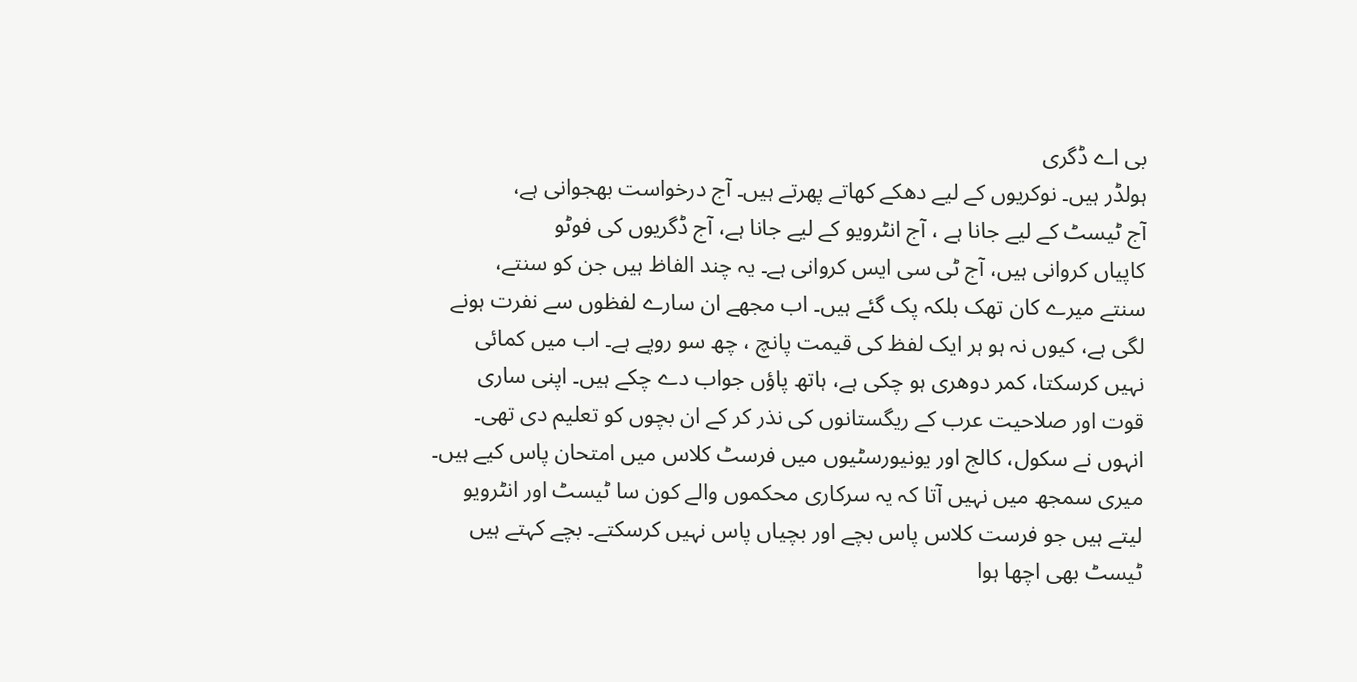بی اے ڈگری
ہولڈر ہیں۔ نوکریوں کے لیے دھکے کھاتے پھرتے ہیں۔ آج درخواست بھجوانی ہے،
آج ٹیسٹ کے لیے جانا ہے ، آج انٹرویو کے لیے جانا ہے، آج ڈگریوں کی فوٹو
کاپیاں کروانی ہیں، آج ٹی سی ایس کروانی ہے۔ یہ چند الفاظ ہیں جن کو سنتے،
سنتے میرے کان تھک بلکہ پک گئے ہیں۔ اب مجھے ان سارے لفظوں سے نفرت ہونے
لگی ہے، کیوں نہ ہو ہر ایک لفظ کی قیمت پانچ ، چھ سو روپے ہے۔ اب میں کمائی
نہیں کرسکتا، کمر دوھری ہو چکی ہے، ہاتھ پاؤں جواب دے چکے ہیں۔ اپنی ساری
قوت اور صلاحیت عرب کے ریگستانوں کی نذر کر کے ان بچوں کو تعلیم دی تھی۔
انہوں نے سکول، کالج اور یونیورسٹیوں میں فرسٹ کلاس میں امتحان پاس کیے ہیں۔
میری سمجھ میں نہیں آتا کہ یہ سرکاری محکموں والے کون سا ٹیسٹ اور انٹرویو
لیتے ہیں جو فرست کلاس پاس بچے اور بچیاں پاس نہیں کرسکتے۔ بچے کہتے ہیں
ٹیسٹ بھی اچھا ہوا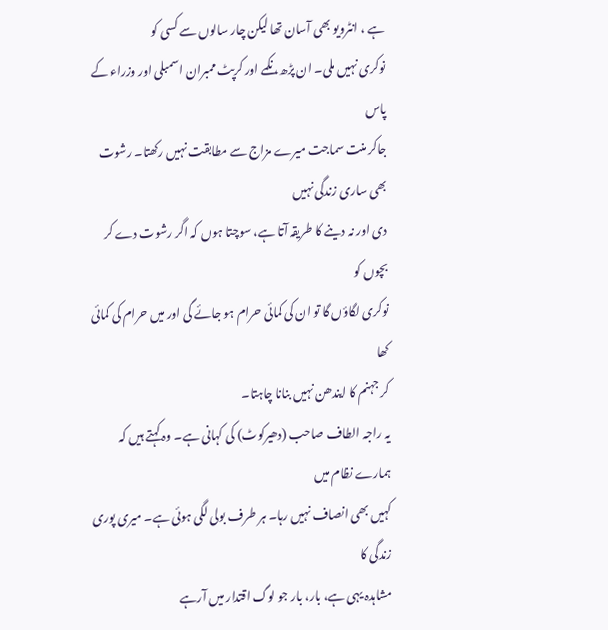ہے ، انٹرویو بھی آسان تھا لیکن چار سالوں سے کسی کو
نوکری نہیں ملی۔ ان پڑھ، نکمے اور کرپٹ ممبران اسمبلی اور وزراء کے پاس
جاکر منت سماجت میرے مزاج سے مطابقت نہیں رکھتا۔ رشوت بھی ساری زندگی نہیں
دی اور نہ دینے کا طریقہ آتا ہے، سوچتا ہوں کہ اگر رشوت دے کر بچوں کو
نوکری لگاؤں گا تو ان کی کمائی حرام ہو جائے گی اور میں حرام کی کمائی کھا
کر جہنم کا ایندھن نہیں بنانا چاہتا۔
یہ راجہ الطاف صاحب (دھیرکوٹ) کی کہانی ہے۔ وہ کہتے ہیں کہ ہمارے نظام میں
کہیں بھی انصاف نہیں رہا۔ ہر طرف بولی لگی ہوئی ہے۔ میری پوری زندگی کا
مشاہدہ یہی ہے، بار، بار جو لوگ اقتدار میں آرہے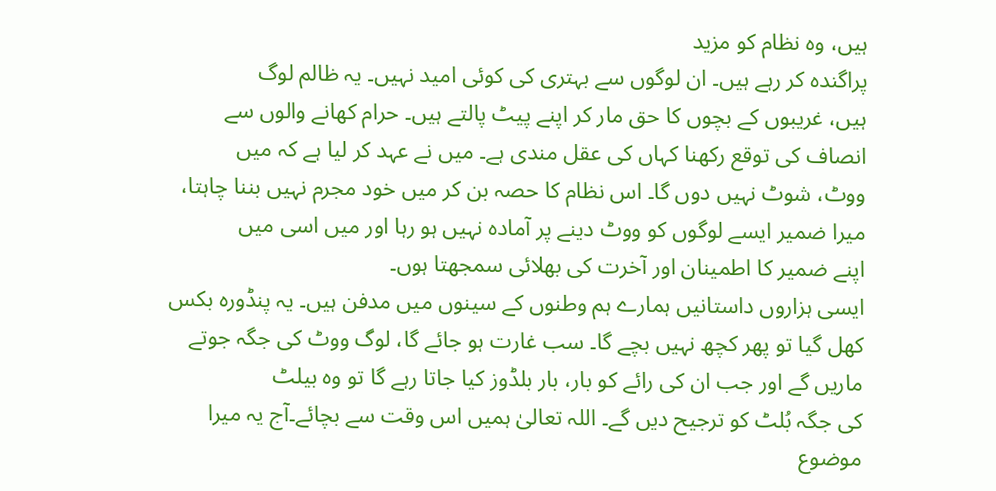ہیں، وہ نظام کو مزید
پراگندہ کر رہے ہیں۔ ان لوگوں سے بہتری کی کوئی امید نہیں۔ یہ ظالم لوگ
ہیں، غریبوں کے بچوں کا حق مار کر اپنے پیٹ پالتے ہیں۔ حرام کھانے والوں سے
انصاف کی توقع رکھنا کہاں کی عقل مندی ہے۔ میں نے عہد کر لیا ہے کہ میں
ووٹ، شوٹ نہیں دوں گا۔ اس نظام کا حصہ بن کر میں خود مجرم نہیں بننا چاہتا،
میرا ضمیر ایسے لوگوں کو ووٹ دینے پر آمادہ نہیں ہو رہا اور میں اسی میں
اپنے ضمیر کا اطمینان اور آخرت کی بھلائی سمجھتا ہوں۔
ایسی ہزاروں داستانیں ہمارے ہم وطنوں کے سینوں میں مدفن ہیں۔ یہ پنڈورہ بکس
کھل گیا تو پھر کچھ نہیں بچے گا۔ سب غارت ہو جائے گا، لوگ ووٹ کی جگہ جوتے
ماریں گے اور جب ان کی رائے کو بار، بار بلڈوز کیا جاتا رہے گا تو وہ بیلٹ
کی جگہ بُلٹ کو ترجیح دیں گے۔ اللہ تعالیٰ ہمیں اس وقت سے بچائے۔آج یہ میرا
موضوع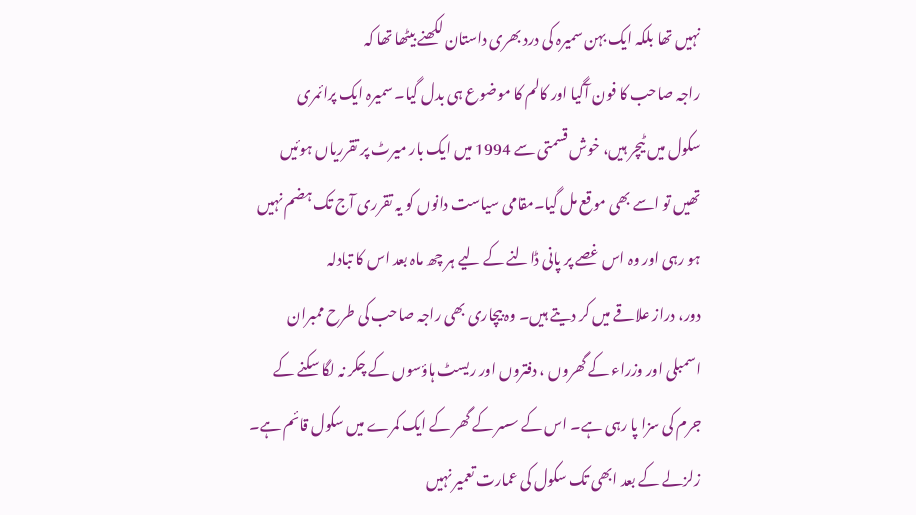نہیں تھا بلکہ ایک بہن سمیرہ کی درد بھری داستان لکھنے بیٹھا تھا کہ
راجہ صاحب کا فون آگیا اور کالم کا موضوع ہی بدل گیا۔ سمیرہ ایک پرائمری
سکول میں ٹیچر ہیں، خوش قسمتی سے 1994 میں ایک بار میرٹ پر تقرریاں ہوئیں
تھیں تو اسے بھی موقع مل گیا۔مقامی سیاست دانوں کو یہ تقرری آج تک ہضم نہیں
ہو رہی اور وہ اس غصے پر پانی ڈالنے کے لیے ہر چھ ماہ بعد اس کا تبادلہ
دور، دراز علاقے میں کر دیتے ہیں۔ وہ بیچاری بھی راجہ صاحب کی طرح ممبران
اسمبلی اور وزراء کے گھروں ، دفتروں اور ریسٹ ہاؤسوں کے چکر نہ لگا سکنے کے
جرم کی سزا پا رہی ہے۔ اس کے سسر کے گھر کے ایک کمرے میں سکول قائم ہے۔
زلزلے کے بعد ابھی تک سکول کی عمارت تعمیر نہیں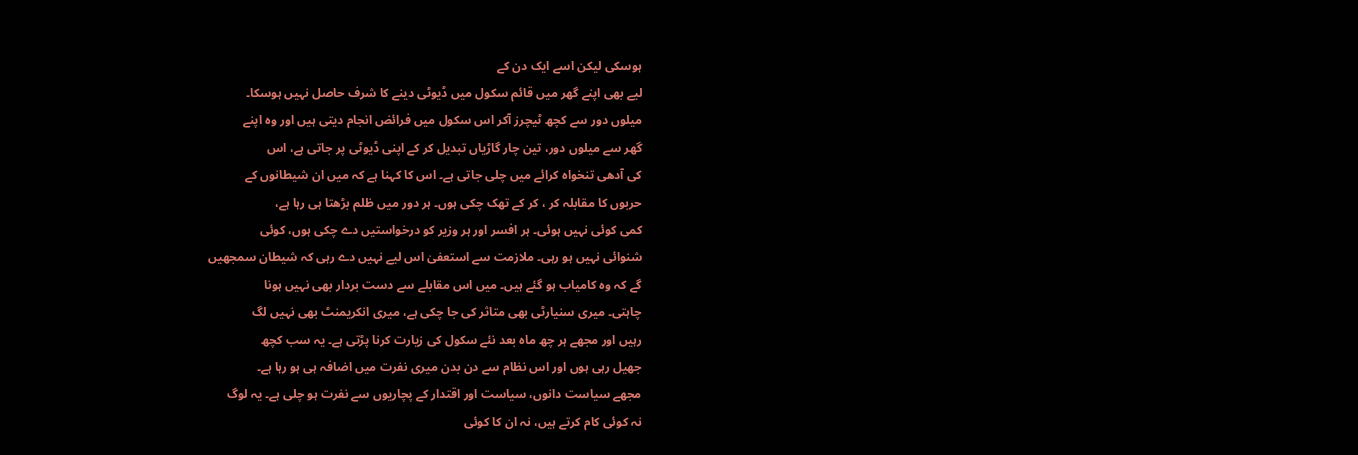ہوسکی لیکن اسے ایک دن کے
لیے بھی اپنے گھر میں قائم سکول میں ڈیوٹی دینے کا شرف حاصل نہیں ہوسکا۔
میلوں دور سے کچھ ٹیچرز آکر اس سکول میں فرائض انجام دیتی ہیں اور وہ اپنے
گھر سے میلوں دور، تین چار گاڑیاں تبدیل کر کے اپنی ڈیوٹی پر جاتی ہے، اس
کی آدھی تنخواہ کرائے میں چلی جاتی ہے۔ اس کا کہنا ہے کہ میں ان شیطانوں کے
حربوں کا مقابلہ کر ، کر کے تھک چکی ہوں۔ ہر دور میں ظلم بڑھتا ہی رہا ہے،
کمی کوئی نہیں ہوئی۔ ہر افسر اور ہر وزیر کو درخواستیں دے چکی ہوں، کوئی
شنوائی نہیں ہو رہی۔ ملازمت سے استعفیٰ اس لیے نہیں دے رہی کہ شیطان سمجھیں
گے کہ وہ کامیاب ہو گئے ہیں۔ میں اس مقابلے سے دست بردار بھی نہیں ہونا
چاہتی۔ میری سنیارٹی بھی متاثر کی جا چکی ہے، میری انکریمنٹ بھی نہیں لگ
رہیں اور مجھے ہر چھ ماہ بعد نئے سکول کی زیارت کرنا پڑتی ہے۔ یہ سب کچھ
جھیل رہی ہوں اور اس نظام سے دن بدن میری نفرت میں اضافہ ہی ہو رہا ہے۔
مجھے سیاست دانوں، سیاست اور اقتدار کے پچاریوں سے نفرت ہو چلی ہے۔ یہ لوگ
نہ کوئی کام کرتے ہیں، نہ ان کا کوئی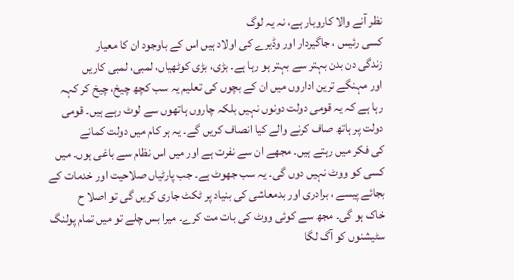نظر آنے والا کاروبار ہے، نہ یہ لوگ
کسی رئیس ، جاگیردار اور وڈیرے کی اولاد ہیں اس کے باوجود ان کا معیار
زندگی دن بدن بہتر سے بہتر ہو رہا ہے۔ بڑی، بڑی کوٹھیاں، لمبی، لمبی کاریں
اور مہنگے ترین اداروں میں ان کے بچوں کی تعلیم یہ سب کچھ چیخ، چیخ کر کہہ
رہا ہے کہ یہ قومی دولت دونوں نہیں بلکہ چاروں ہاتھوں سے لوٹ رہے ہیں۔ قومی
دولت پر ہاتھ صاف کرنے والے کیا انصاف کریں گے۔ یہ ہر کام میں دولت کمانے
کی فکر میں رہتے ہیں۔ مجھے ان سے نفرت ہے اور میں اس نظام سے باغی ہوں۔ میں
کسی کو ووٹ نہیں دوں گی۔ یہ سب جھوٹ ہے۔ جب پارٹیاں صلاحیت اور خدمات کے
بجائے پیسے ، برادری اور بدمعاشی کی بنیاد پر ٹکٹ جاری کریں گی تو اصلا ح
خاک ہو گی۔ مجھ سے کوئی ووٹ کی بات مت کرے۔ میرا بس چلے تو میں تمام پولنگ
سٹیشنوں کو آگ لگا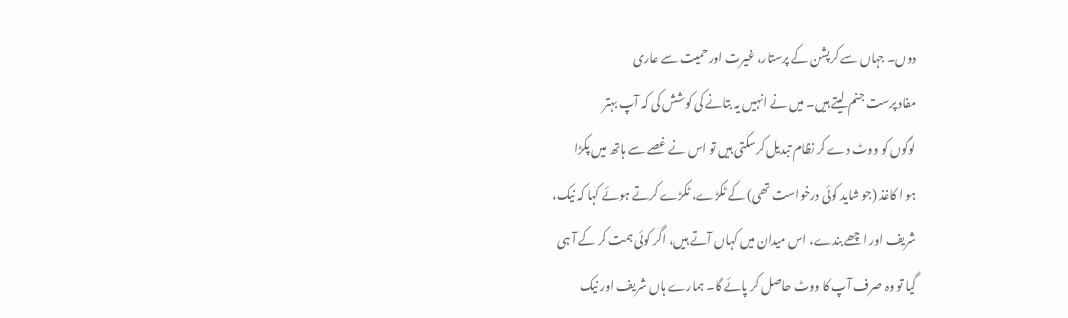دوں۔ جہاں سے کرپشن کے پرستار، غیرت اور حمیت سے عاری
مفاد پرست جنم لیتے ہیں۔ میں نے انہیں یہ بتانے کی کوشش کی کہ آپ بہتر
لوگوں کو ووٹ دے کر نظام تبدیل کرسکتی ہیں تو اس نے غصے سے ہاتھ میں پکڑا
ہو ا کاغذ (جو شاید کوئی درخواست تھی) کے ٹکڑے، ٹکڑے کرتے ہوئے کہا کہ نیک،
شریف اور اچھے بندے، اس میدان میں کہاں آتے ہیں، اگر کوئی ہمت کر کے آ ہی
گیا تو وہ صرف آپ کا ووٹ حاصل کر پائے گا۔ ہمارے ہاں شریف اور نیک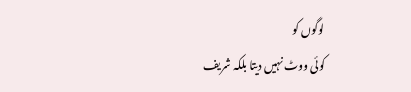لوگوں کو
کوئی ووٹ نہیں دیتا بلکہ شریف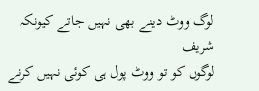لوگ ووٹ دینے بھی نہیں جاتے کیونکہ شریف
لوگوں کو تو ووٹ پول ہی کوئی نہیں کرنے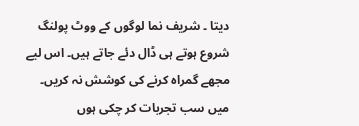دیتا ۔ شریف نما لوگوں کے ووٹ پولنگ
شروع ہوتے ہی ڈال دئے جاتے ہیں۔ اس لیے مجھے گمراہ کرنے کی کوشش نہ کریں۔
میں سب تجربات کر چکی ہوں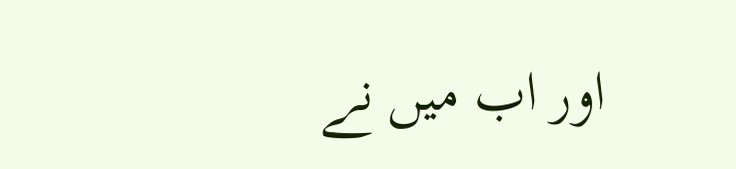اور اب میں نے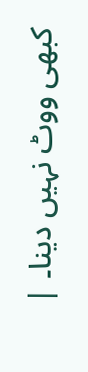کبھی ووٹ نہیں دینا۔ |